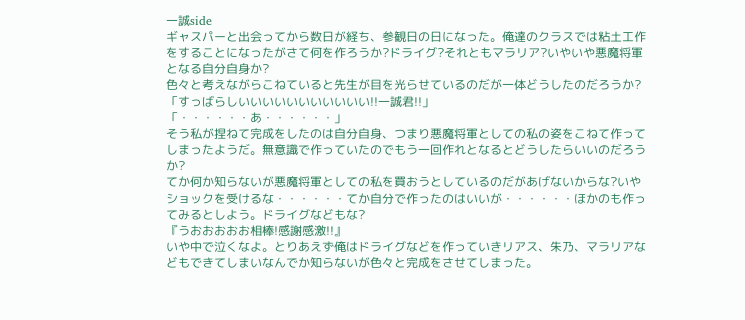一誠side
ギャスパーと出会ってから数日が経ち、参観日の日になった。俺達のクラスでは粘土工作をすることになったがさて何を作ろうか?ドライグ?それともマラリア?いやいや悪魔将軍となる自分自身か?
色々と考えながらこねていると先生が目を光らせているのだが一体どうしたのだろうか?
「すっばらしいいいいいいいいいいい!!一誠君!!」
「・・・・・・あ・・・・・・」
そう私が捏ねて完成をしたのは自分自身、つまり悪魔将軍としての私の姿をこねて作ってしまったようだ。無意識で作っていたのでもう一回作れとなるとどうしたらいいのだろうか?
てか何か知らないが悪魔将軍としての私を買おうとしているのだがあげないからな?いやショックを受けるな・・・・・・てか自分で作ったのはいいが・・・・・・ほかのも作ってみるとしよう。ドライグなどもな?
『うおおおおお相棒!感謝感激!!』
いや中で泣くなよ。とりあえず俺はドライグなどを作っていきリアス、朱乃、マラリアなどもできてしまいなんでか知らないが色々と完成をさせてしまった。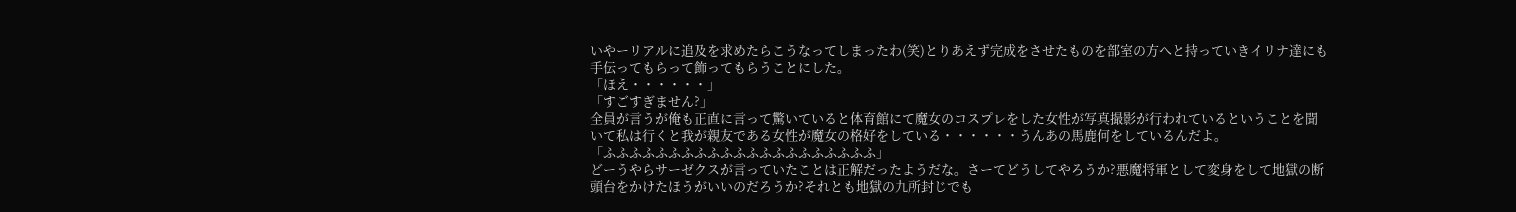いやーリアルに追及を求めたらこうなってしまったわ(笑)とりあえず完成をさせたものを部室の方へと持っていきイリナ達にも手伝ってもらって飾ってもらうことにした。
「ほえ・・・・・・」
「すごすぎません?」
全員が言うが俺も正直に言って驚いていると体育館にて魔女のコスプレをした女性が写真撮影が行われているということを聞いて私は行くと我が親友である女性が魔女の格好をしている・・・・・・うんあの馬鹿何をしているんだよ。
「ふふふふふふふふふふふふふふふふふふふふふ」
どーうやらサーゼクスが言っていたことは正解だったようだな。さーてどうしてやろうか?悪魔将軍として変身をして地獄の断頭台をかけたほうがいいのだろうか?それとも地獄の九所封じでも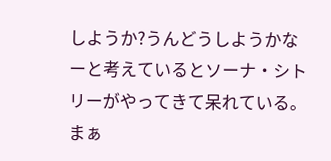しようか?うんどうしようかなーと考えているとソーナ・シトリーがやってきて呆れている。
まぁ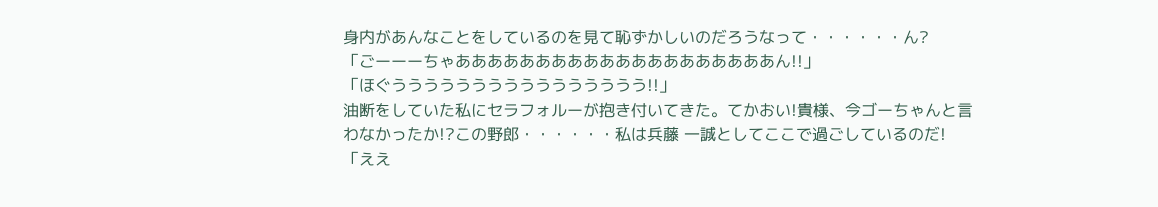身内があんなことをしているのを見て恥ずかしいのだろうなって・・・・・・ん?
「ごーーーちゃああああああああああああああああああああん!!」
「ほぐうううううううううううううううう!!」
油断をしていた私にセラフォルーが抱き付いてきた。てかおい!貴様、今ゴーちゃんと言わなかったか!?この野郎・・・・・・私は兵藤 一誠としてここで過ごしているのだ!
「ええ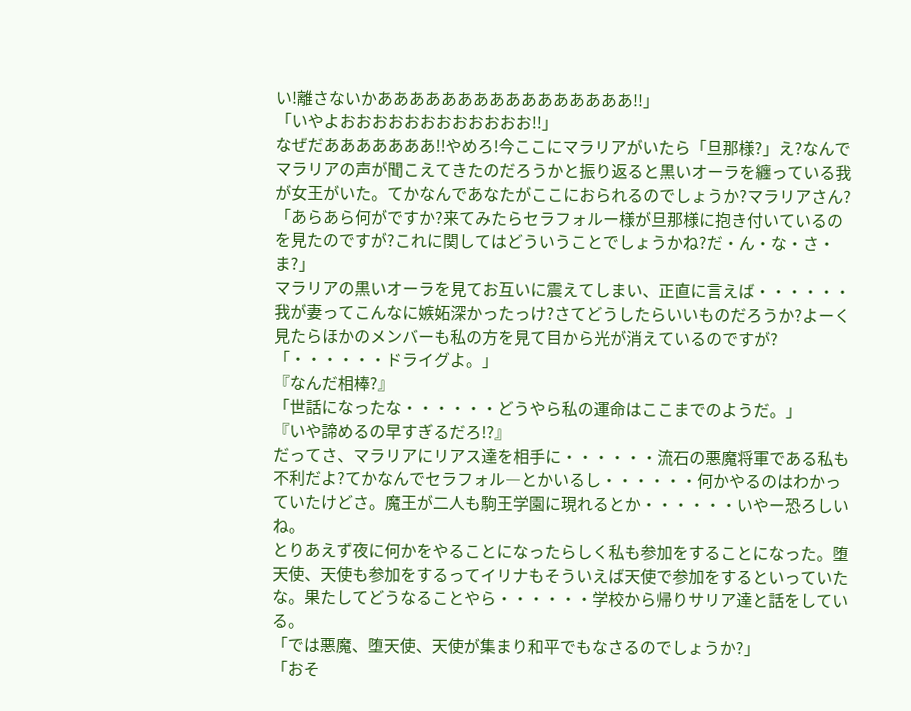い!離さないかああああああああああああああああ!!」
「いやよおおおおおおおおおおおお!!」
なぜだあああああああ!!やめろ!今ここにマラリアがいたら「旦那様?」え?なんでマラリアの声が聞こえてきたのだろうかと振り返ると黒いオーラを纏っている我が女王がいた。てかなんであなたがここにおられるのでしょうか?マラリアさん?
「あらあら何がですか?来てみたらセラフォルー様が旦那様に抱き付いているのを見たのですが?これに関してはどういうことでしょうかね?だ・ん・な・さ・ま?」
マラリアの黒いオーラを見てお互いに震えてしまい、正直に言えば・・・・・・我が妻ってこんなに嫉妬深かったっけ?さてどうしたらいいものだろうか?よーく見たらほかのメンバーも私の方を見て目から光が消えているのですが?
「・・・・・・ドライグよ。」
『なんだ相棒?』
「世話になったな・・・・・・どうやら私の運命はここまでのようだ。」
『いや諦めるの早すぎるだろ!?』
だってさ、マラリアにリアス達を相手に・・・・・・流石の悪魔将軍である私も不利だよ?てかなんでセラフォル―とかいるし・・・・・・何かやるのはわかっていたけどさ。魔王が二人も駒王学園に現れるとか・・・・・・いやー恐ろしいね。
とりあえず夜に何かをやることになったらしく私も参加をすることになった。堕天使、天使も参加をするってイリナもそういえば天使で参加をするといっていたな。果たしてどうなることやら・・・・・・学校から帰りサリア達と話をしている。
「では悪魔、堕天使、天使が集まり和平でもなさるのでしょうか?」
「おそ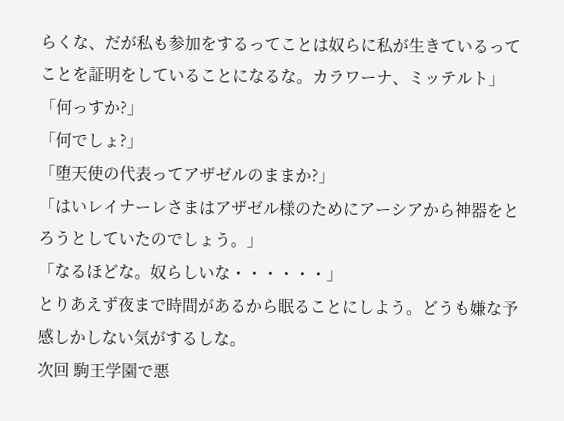らくな、だが私も参加をするってことは奴らに私が生きているってことを証明をしていることになるな。カラワーナ、ミッテルト」
「何っすか?」
「何でしょ?」
「堕天使の代表ってアザゼルのままか?」
「はいレイナーレさまはアザゼル様のためにアーシアから神器をとろうとしていたのでしょう。」
「なるほどな。奴らしいな・・・・・・」
とりあえず夜まで時間があるから眠ることにしよう。どうも嫌な予感しかしない気がするしな。
次回 駒王学園で悪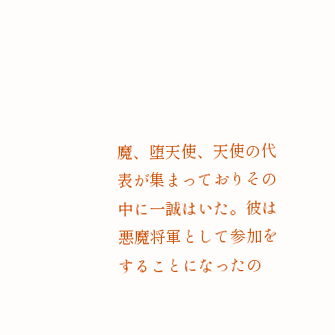魔、堕天使、天使の代表が集まっておりその中に一誠はいた。彼は悪魔将軍として参加をすることになったの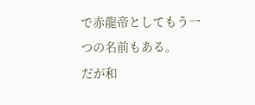で赤龍帝としてもう一つの名前もある。
だが和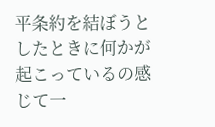平条約を結ぼうとしたときに何かが起こっているの感じて一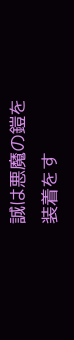誠は悪魔の鎧を装着をす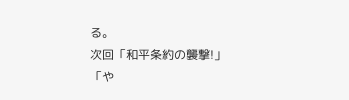る。
次回「和平条約の襲撃!」
「や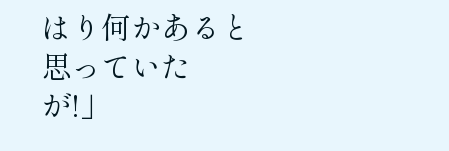はり何かあると思っていたが!」